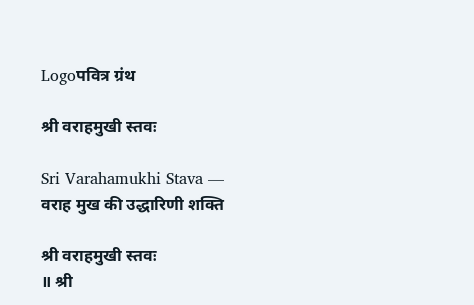Logoपवित्र ग्रंथ

श्री वराहमुखी स्तवः

Sri Varahamukhi Stava — वराह मुख की उद्धारिणी शक्ति

श्री वराहमुखी स्तवः
॥ श्री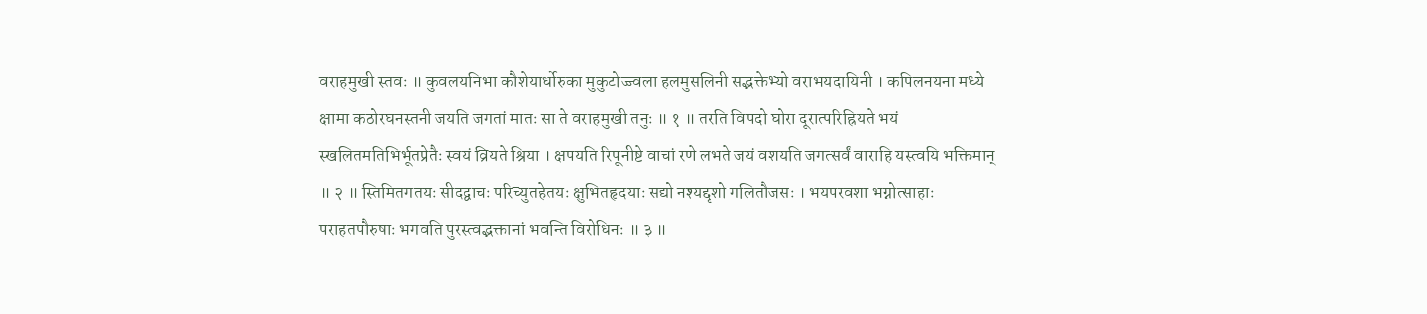वराहमुखी स्तवः ॥ कुवलयनिभा कौशेयार्धोरुका मुकुटोज्ज्वला हलमुसलिनी सद्भक्तेभ्यो वराभयदायिनी । कपिलनयना मध्ये क्षामा कठोरघनस्तनी जयति जगतां मातः सा ते वराहमुखी तनुः ॥ १ ॥ तरति विपदो घोरा दूरात्परिह्रियते भयं स्खलितमतिभिर्भूतप्रेतैः स्वयं व्रियते श्रिया । क्षपयति रिपूनीष्टे वाचां रणे लभते जयं वशयति जगत्सर्वं वाराहि यस्त्वयि भक्तिमान् ॥ २ ॥ स्तिमितगतयः सीदद्वाचः परिच्युतहेतयः क्षुभितहृदयाः सद्यो नश्यद्दृशो गलितौजसः । भयपरवशा भग्नोत्साहाः पराहतपौरुषाः भगवति पुरस्त्वद्भक्तानां भवन्ति विरोधिनः ॥ ३ ॥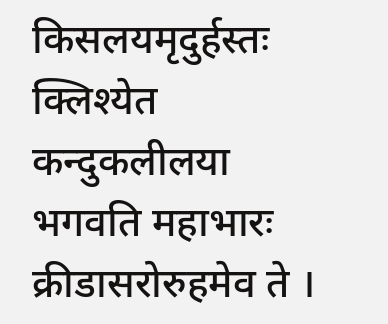किसलयमृदुर्हस्तः क्लिश्येत कन्दुकलीलया भगवति महाभारः क्रीडासरोरुहमेव ते ।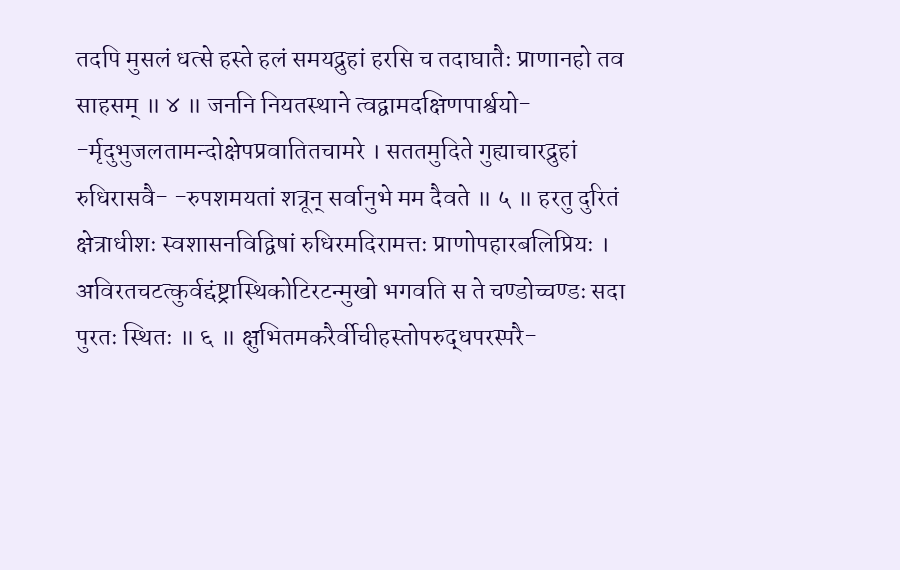तदपि मुसलं धत्से हस्ते हलं समयद्रुहां हरसि च तदाघातैः प्राणानहो तव साहसम् ॥ ४ ॥ जननि नियतस्थाने त्वद्वामदक्षिणपार्श्वयो- -र्मृदुभुजलतामन्दोक्षेपप्रवातितचामरे । सततमुदिते गुह्याचारद्रुहां रुधिरासवै- -रुपशमयतां शत्रून् सर्वानुभे मम दैवते ॥ ५ ॥ हरतु दुरितं क्षेत्राधीशः स्वशासनविद्विषां रुधिरमदिरामत्तः प्राणोपहारबलिप्रियः । अविरतचटत्कुर्वद्दंष्ट्रास्थिकोटिरटन्मुखो भगवति स ते चण्डोच्चण्डः सदा पुरतः स्थितः ॥ ६ ॥ क्षुभितमकरैर्वीचीहस्तोपरुद्धपरस्परै-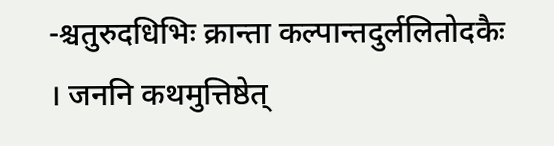-श्चतुरुदधिभिः क्रान्ता कल्पान्तदुर्ललितोदकैः । जननि कथमुत्तिष्ठेत्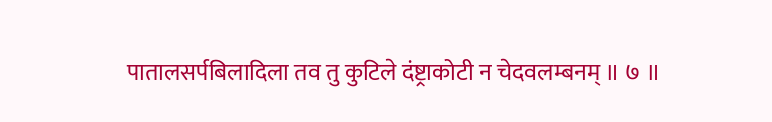पातालसर्पबिलादिला तव तु कुटिले दंष्ट्राकोटी न चेदवलम्बनम् ॥ ७ ॥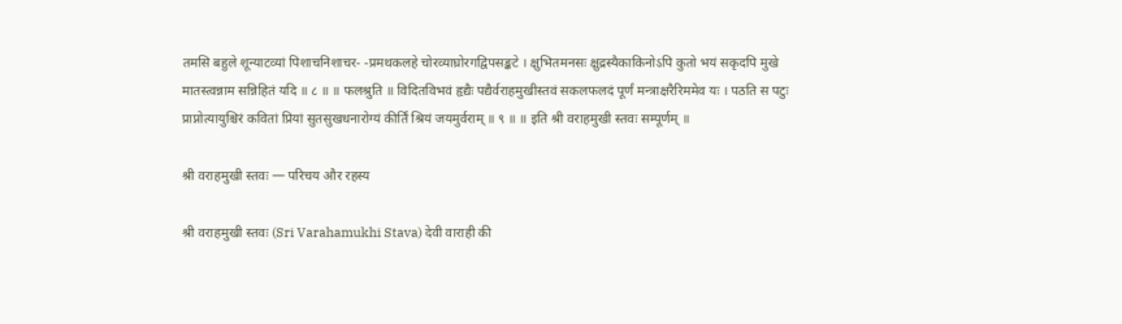तमसि बहुले शून्याटव्यां पिशाचनिशाचर- -प्रमथकलहे चोरव्याघ्रोरगद्विपसङ्कटे । क्षुभितमनसः क्षुद्रस्यैकाकिनोऽपि कुतो भयं सकृदपि मुखे मातस्त्वन्नाम सन्निहितं यदि ॥ ८ ॥ ॥ फलश्रुति ॥ विदितविभवं हृद्यैः पद्यैर्वराहमुखीस्तवं सकलफलदं पूर्णं मन्त्राक्षरैरिममेव यः । पठति स पटुः प्राप्नोत्यायुश्चिरं कवितां प्रियां सुतसुखधनारोग्यं कीर्तिं श्रियं जयमुर्वराम् ॥ ९ ॥ ॥ इति श्री वराहमुखी स्तवः सम्पूर्णम् ॥

श्री वराहमुखी स्तवः — परिचय और रहस्य

श्री वराहमुखी स्तवः (Sri Varahamukhi Stava) देवी वाराही की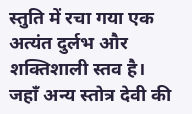स्तुति में रचा गया एक अत्यंत दुर्लभ और शक्तिशाली स्तव है। जहाँ अन्य स्तोत्र देवी की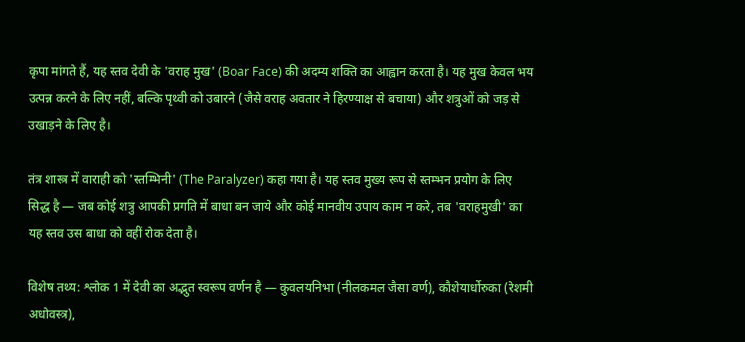कृपा मांगते हैं, यह स्तव देवी के 'वराह मुख' (Boar Face) की अदम्य शक्ति का आह्वान करता है। यह मुख केवल भय उत्पन्न करने के लिए नहीं, बल्कि पृथ्वी को उबारने (जैसे वराह अवतार ने हिरण्याक्ष से बचाया) और शत्रुओं को जड़ से उखाड़ने के लिए है।

तंत्र शास्त्र में वाराही को 'स्तम्भिनी' (The Paralyzer) कहा गया है। यह स्तव मुख्य रूप से स्तम्भन प्रयोग के लिए सिद्ध है — जब कोई शत्रु आपकी प्रगति में बाधा बन जाये और कोई मानवीय उपाय काम न करे, तब 'वराहमुखी' का यह स्तव उस बाधा को वहीं रोक देता है।

विशेष तथ्य: श्लोक 1 में देवी का अद्भुत स्वरूप वर्णन है — कुवलयनिभा (नीलकमल जैसा वर्ण), कौशेयार्धोरुका (रेशमी अधोवस्त्र),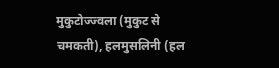मुकुटोज्ज्वला (मुकुट से चमकती), हलमुसलिनी (हल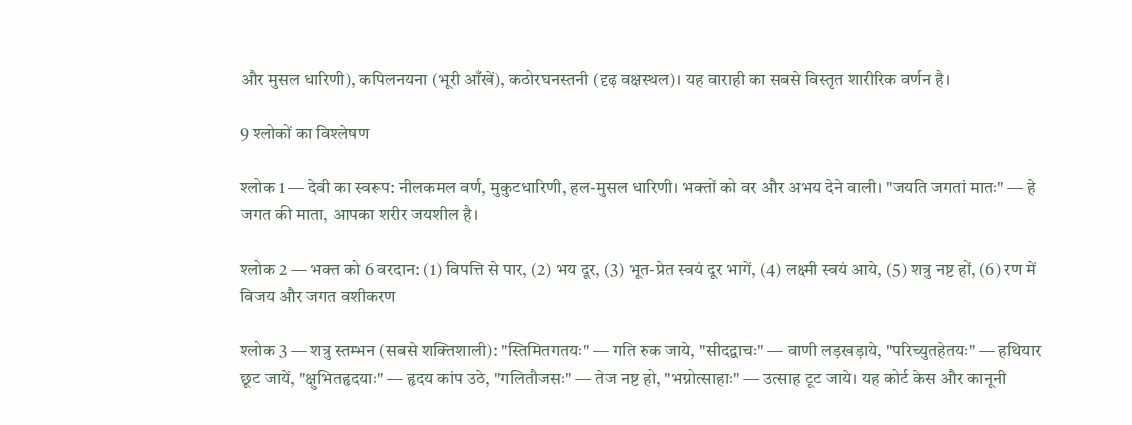और मुसल धारिणी), कपिलनयना (भूरी आँखें), कठोरघनस्तनी (दृढ़ वक्षस्थल)। यह वाराही का सबसे विस्तृत शारीरिक वर्णन है।

9 श्लोकों का विश्लेषण

श्लोक 1 — देवी का स्वरूप: नीलकमल वर्ण, मुकुटधारिणी, हल-मुसल धारिणी। भक्तों को वर और अभय देने वाली। "जयति जगतां मातः" — हे जगत की माता, आपका शरीर जयशील है।

श्लोक 2 — भक्त को 6 वरदान: (1) विपत्ति से पार, (2) भय दूर, (3) भूत-प्रेत स्वयं दूर भागें, (4) लक्ष्मी स्वयं आये, (5) शत्रु नष्ट हों, (6) रण में विजय और जगत वशीकरण

श्लोक 3 — शत्रु स्तम्भन (सबसे शक्तिशाली): "स्तिमितगतयः" — गति रुक जाये, "सीदद्वाचः" — वाणी लड़खड़ाये, "परिच्युतहेतयः" — हथियार छूट जायें, "क्षुभितहृदयाः" — हृदय कांप उठे, "गलितौजसः" — तेज नष्ट हो, "भग्नोत्साहाः" — उत्साह टूट जाये। यह कोर्ट केस और कानूनी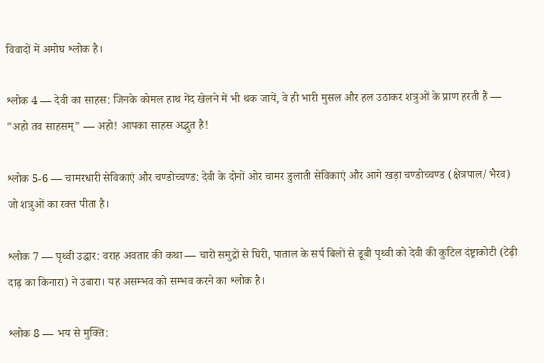विवादों में अमोघ श्लोक है।

श्लोक 4 — देवी का साहस: जिनके कोमल हाथ गेंद खेलने में भी थक जायें, वे ही भारी मुसल और हल उठाकर शत्रुओं के प्राण हरती हैं — "अहो तव साहसम्" — अहो! आपका साहस अद्भुत है!

श्लोक 5-6 — चामरधारी सेविकाएं और चण्डोच्चण्ड: देवी के दोनों ओर चामर डुलाती सेविकाएं और आगे खड़ा चण्डोच्चण्ड (क्षेत्रपाल/भैरव) जो शत्रुओं का रक्त पीता है।

श्लोक 7 — पृथ्वी उद्धार: वराह अवतार की कथा — चारों समुद्रों से घिरी, पाताल के सर्प बिलों से डूबी पृथ्वी को देवी की कुटिल दंष्ट्राकोटी (टेढ़ी दाढ़ का किनारा) ने उबारा। यह असम्भव को सम्भव करने का श्लोक है।

श्लोक 8 — भय से मुक्ति: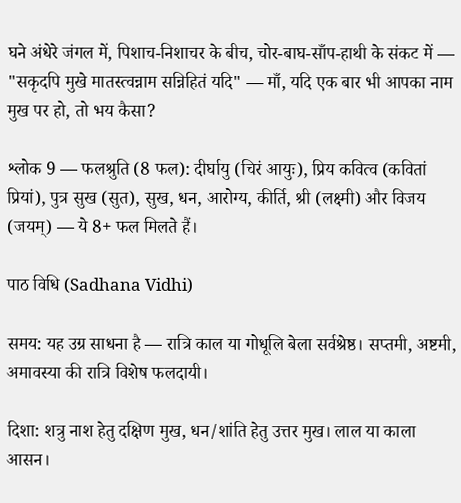घने अंधेरे जंगल में, पिशाच-निशाचर के बीच, चोर-बाघ-साँप-हाथी के संकट में — "सकृदपि मुखे मातस्त्वन्नाम सन्निहितं यदि" — माँ, यदि एक बार भी आपका नाम मुख पर हो, तो भय कैसा?

श्लोक 9 — फलश्रुति (8 फल): दीर्घायु (चिरं आयुः), प्रिय कवित्व (कवितां प्रियां), पुत्र सुख (सुत), सुख, धन, आरोग्य, कीर्ति, श्री (लक्ष्मी) और विजय (जयम्) — ये 8+ फल मिलते हैं।

पाठ विधि (Sadhana Vidhi)

समय: यह उग्र साधना है — रात्रि काल या गोधूलि बेला सर्वश्रेष्ठ। सप्तमी, अष्टमी, अमावस्या की रात्रि विशेष फलदायी।

दिशा: शत्रु नाश हेतु दक्षिण मुख, धन/शांति हेतु उत्तर मुख। लाल या काला आसन।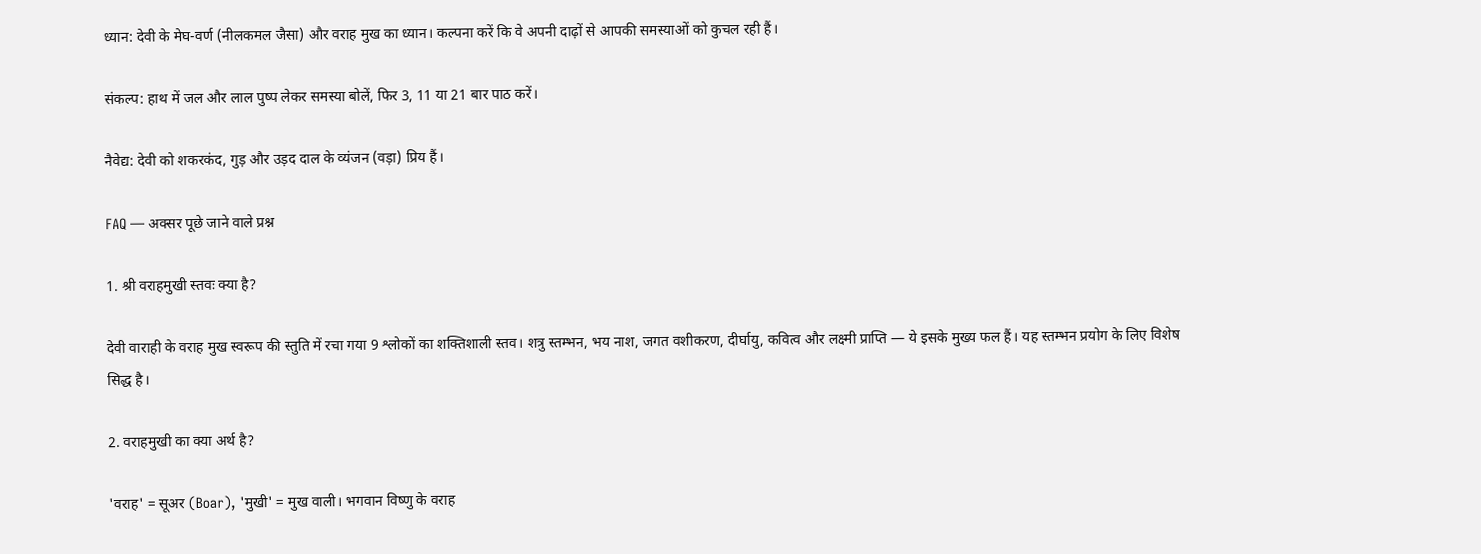ध्यान: देवी के मेघ-वर्ण (नीलकमल जैसा) और वराह मुख का ध्यान। कल्पना करें कि वे अपनी दाढ़ों से आपकी समस्याओं को कुचल रही हैं।

संकल्प: हाथ में जल और लाल पुष्प लेकर समस्या बोलें, फिर 3, 11 या 21 बार पाठ करें।

नैवेद्य: देवी को शकरकंद, गुड़ और उड़द दाल के व्यंजन (वड़ा) प्रिय हैं।

FAQ — अक्सर पूछे जाने वाले प्रश्न

1. श्री वराहमुखी स्तवः क्या है?

देवी वाराही के वराह मुख स्वरूप की स्तुति में रचा गया 9 श्लोकों का शक्तिशाली स्तव। शत्रु स्तम्भन, भय नाश, जगत वशीकरण, दीर्घायु, कवित्व और लक्ष्मी प्राप्ति — ये इसके मुख्य फल हैं। यह स्तम्भन प्रयोग के लिए विशेष सिद्ध है।

2. वराहमुखी का क्या अर्थ है?

'वराह' = सूअर (Boar), 'मुखी' = मुख वाली। भगवान विष्णु के वराह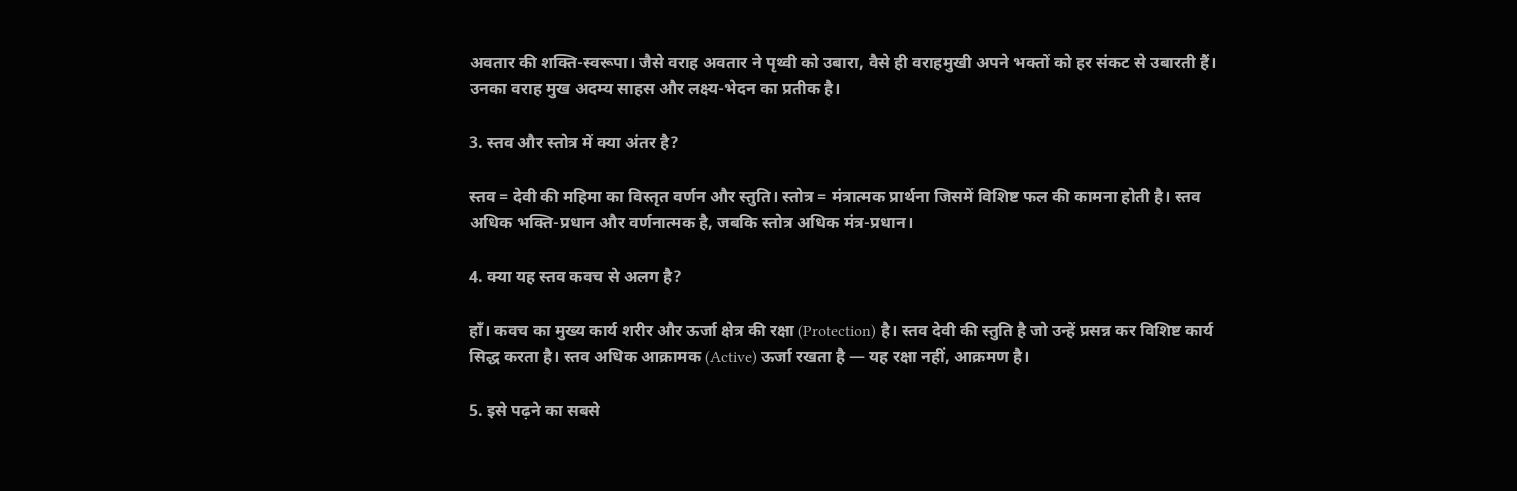अवतार की शक्ति-स्वरूपा। जैसे वराह अवतार ने पृथ्वी को उबारा, वैसे ही वराहमुखी अपने भक्तों को हर संकट से उबारती हैं। उनका वराह मुख अदम्य साहस और लक्ष्य-भेदन का प्रतीक है।

3. स्तव और स्तोत्र में क्या अंतर है?

स्तव = देवी की महिमा का विस्तृत वर्णन और स्तुति। स्तोत्र = मंत्रात्मक प्रार्थना जिसमें विशिष्ट फल की कामना होती है। स्तव अधिक भक्ति-प्रधान और वर्णनात्मक है, जबकि स्तोत्र अधिक मंत्र-प्रधान।

4. क्या यह स्तव कवच से अलग है?

हाँ। कवच का मुख्य कार्य शरीर और ऊर्जा क्षेत्र की रक्षा (Protection) है। स्तव देवी की स्तुति है जो उन्हें प्रसन्न कर विशिष्ट कार्य सिद्ध करता है। स्तव अधिक आक्रामक (Active) ऊर्जा रखता है — यह रक्षा नहीं, आक्रमण है।

5. इसे पढ़ने का सबसे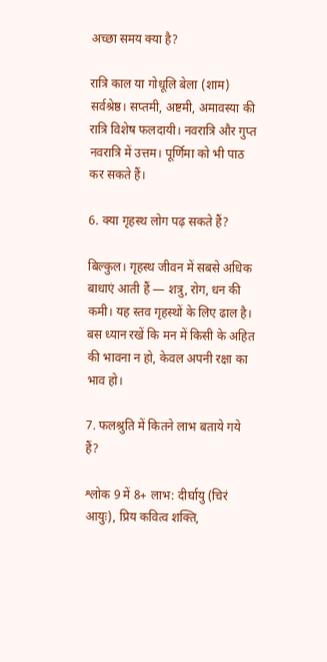अच्छा समय क्या है?

रात्रि काल या गोधूलि बेला (शाम) सर्वश्रेष्ठ। सप्तमी, अष्टमी, अमावस्या की रात्रि विशेष फलदायी। नवरात्रि और गुप्त नवरात्रि में उत्तम। पूर्णिमा को भी पाठ कर सकते हैं।

6. क्या गृहस्थ लोग पढ़ सकते हैं?

बिल्कुल। गृहस्थ जीवन में सबसे अधिक बाधाएं आती हैं — शत्रु, रोग, धन की कमी। यह स्तव गृहस्थों के लिए ढाल है। बस ध्यान रखें कि मन में किसी के अहित की भावना न हो, केवल अपनी रक्षा का भाव हो।

7. फलश्रुति में कितने लाभ बताये गये हैं?

श्लोक 9 में 8+ लाभ: दीर्घायु (चिरं आयुः), प्रिय कवित्व शक्ति,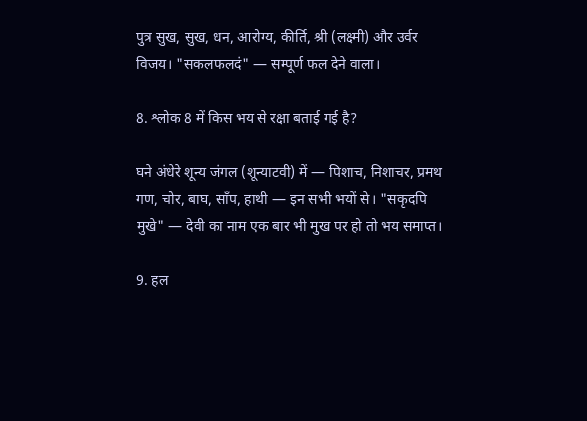पुत्र सुख, सुख, धन, आरोग्य, कीर्ति, श्री (लक्ष्मी) और उर्वर विजय। "सकलफलदं" — सम्पूर्ण फल देने वाला।

8. श्लोक 8 में किस भय से रक्षा बताई गई है?

घने अंधेरे शून्य जंगल (शून्याटवी) में — पिशाच, निशाचर, प्रमथ गण, चोर, बाघ, साँप, हाथी — इन सभी भयों से। "सकृदपि मुखे" — देवी का नाम एक बार भी मुख पर हो तो भय समाप्त।

9. हल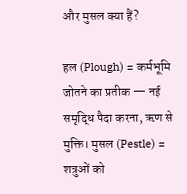और मुसल क्या हैं?

हल (Plough) = कर्मभूमि जोतने का प्रतीक — नई समृद्धि पैदा करना, ऋण से मुक्ति। मुसल (Pestle) = शत्रुओं को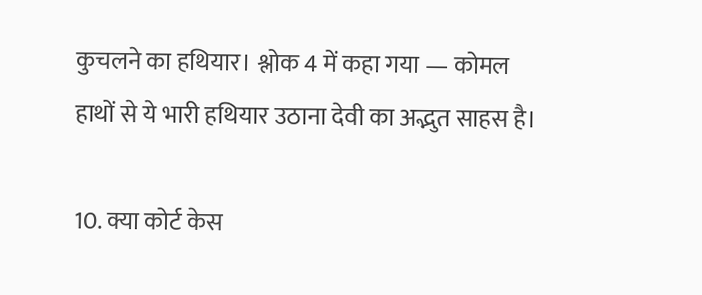कुचलने का हथियार। श्लोक 4 में कहा गया — कोमल हाथों से ये भारी हथियार उठाना देवी का अद्भुत साहस है।

10. क्या कोर्ट केस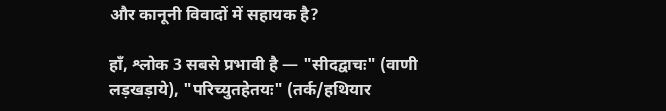और कानूनी विवादों में सहायक है?

हाँ, श्लोक 3 सबसे प्रभावी है — "सीदद्वाचः" (वाणी लड़खड़ाये), "परिच्युतहेतयः" (तर्क/हथियार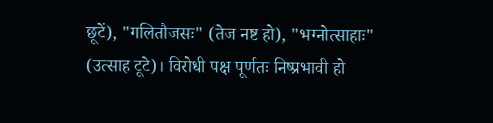छूटें), "गलितौजसः" (तेज नष्ट हो), "भग्नोत्साहाः" (उत्साह टूटे)। विरोधी पक्ष पूर्णतः निष्प्रभावी हो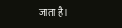जाता है।